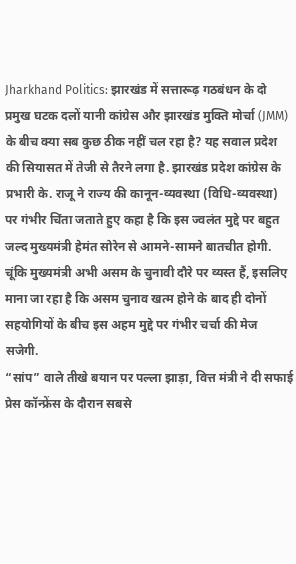Jharkhand Politics: झारखंड में सत्तारूढ़ गठबंधन के दो प्रमुख घटक दलों यानी कांग्रेस और झारखंड मुक्ति मोर्चा (JMM) के बीच क्या सब कुछ ठीक नहीं चल रहा है? यह सवाल प्रदेश की सियासत में तेजी से तैरने लगा है. झारखंड प्रदेश कांग्रेस के प्रभारी के. राजू ने राज्य की कानून-व्यवस्था (विधि-व्यवस्था) पर गंभीर चिंता जताते हुए कहा है कि इस ज्वलंत मुद्दे पर बहुत जल्द मुख्यमंत्री हेमंत सोरेन से आमने-सामने बातचीत होगी. चूंकि मुख्यमंत्री अभी असम के चुनावी दौरे पर व्यस्त हैं, इसलिए माना जा रहा है कि असम चुनाव खत्म होने के बाद ही दोनों सहयोगियों के बीच इस अहम मुद्दे पर गंभीर चर्चा की मेज सजेगी.
“सांप” वाले तीखे बयान पर पल्ला झाड़ा, वित्त मंत्री ने दी सफाई
प्रेस कॉन्फ्रेंस के दौरान सबसे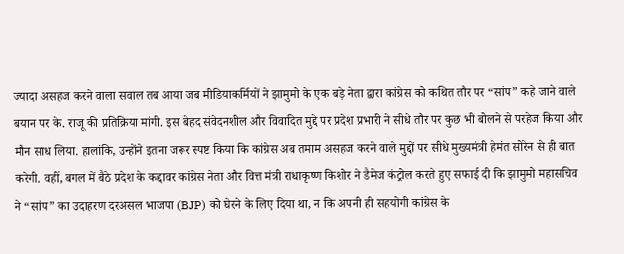ज्यादा असहज करने वाला सवाल तब आया जब मीडियाकर्मियों ने झामुमो के एक बड़े नेता द्वारा कांग्रेस को कथित तौर पर “सांप” कहे जाने वाले बयान पर के. राजू की प्रतिक्रिया मांगी. इस बेहद संवेदनशील और विवादित मुद्दे पर प्रदेश प्रभारी ने सीधे तौर पर कुछ भी बोलने से परहेज किया और मौन साध लिया. हालांकि, उन्होंने इतना जरूर स्पष्ट किया कि कांग्रेस अब तमाम असहज करने वाले मुद्दों पर सीधे मुख्यमंत्री हेमंत सोरेन से ही बात करेगी. वहीं, बगल में बैठे प्रदेश के कद्दावर कांग्रेस नेता और वित्त मंत्री राधाकृष्ण किशोर ने डैमेज कंट्रोल करते हुए सफाई दी कि झामुमो महासचिव ने “सांप” का उदाहरण दरअसल भाजपा (BJP) को घेरने के लिए दिया था, न कि अपनी ही सहयोगी कांग्रेस के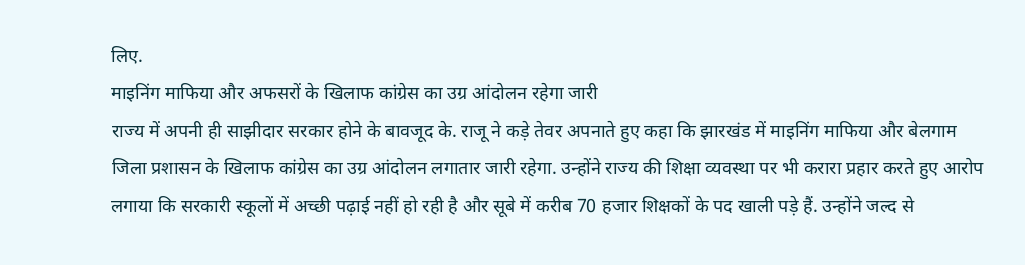लिए.
माइनिंग माफिया और अफसरों के खिलाफ कांग्रेस का उग्र आंदोलन रहेगा जारी
राज्य में अपनी ही साझीदार सरकार होने के बावजूद के. राजू ने कड़े तेवर अपनाते हुए कहा कि झारखंड में माइनिंग माफिया और बेलगाम जिला प्रशासन के खिलाफ कांग्रेस का उग्र आंदोलन लगातार जारी रहेगा. उन्होंने राज्य की शिक्षा व्यवस्था पर भी करारा प्रहार करते हुए आरोप लगाया कि सरकारी स्कूलों में अच्छी पढ़ाई नहीं हो रही है और सूबे में करीब 70 हजार शिक्षकों के पद खाली पड़े हैं. उन्होंने जल्द से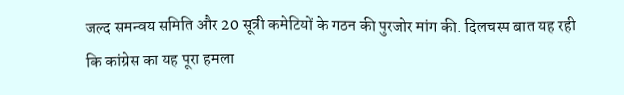जल्द समन्वय समिति और 20 सूत्री कमेटियों के गठन की पुरजोर मांग की. दिलचस्प बात यह रही कि कांग्रेस का यह पूरा हमला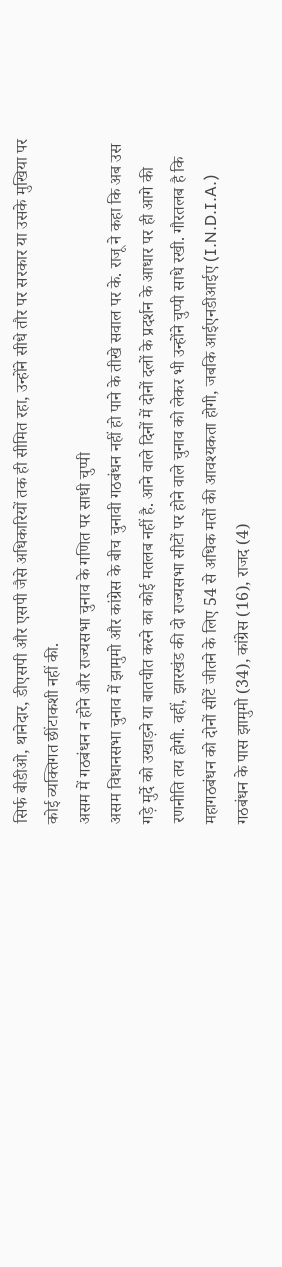सिर्फ बीडीओ, थानेदार, डीएसपी और एसपी जैसे अधिकारियों तक ही सीमित रहा, उन्होंने सीधे तौर पर सरकार या उसके मुखिया पर कोई व्यक्तिगत छींटाकशी नहीं की.
असम में गठबंधन न होने और राज्यसभा चुनाव के गणित पर साधी चुप्पी
असम विधानसभा चुनाव में झामुमो और कांग्रेस के बीच चुनावी गठबंधन नहीं हो पाने के तीखे सवाल पर के. राजू ने कहा कि अब उस गड़े मुर्दे को उखाड़ने या बातचीत करने का कोई मतलब नहीं है. आने वाले दिनों में दोनों दलों के प्रदर्शन के आधार पर ही आगे की रणनीति तय होगी. वहीं, झारखंड की दो राज्यसभा सीटों पर होने वाले चुनाव को लेकर भी उन्होंने चुप्पी साधे रखी. गौरतलब है कि महागठबंधन को दोनों सीटें जीतने के लिए 54 से अधिक मतों की आवश्यकता होगी, जबकि आईएनडीआईए (I.N.D.I.A.) गठबंधन के पास झामुमो (34), कांग्रेस (16), राजद (4)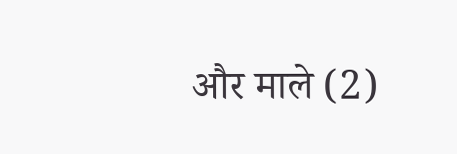और माले (2)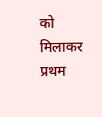को मिलाकर प्रथम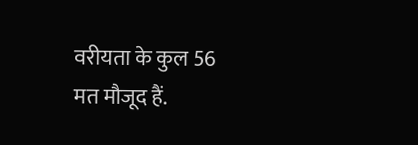वरीयता के कुल 56 मत मौजूद हैं.